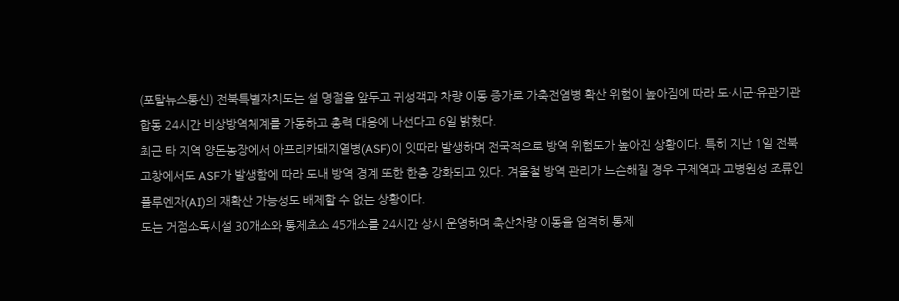(포탈뉴스통신) 전북특별자치도는 설 명절을 앞두고 귀성객과 차량 이동 증가로 가축전염병 확산 위험이 높아짐에 따라 도·시군·유관기관 합동 24시간 비상방역체계를 가동하고 총력 대응에 나선다고 6일 밝혔다.
최근 타 지역 양돈농장에서 아프리카돼지열병(ASF)이 잇따라 발생하며 전국적으로 방역 위험도가 높아진 상황이다. 특히 지난 1일 전북 고창에서도 ASF가 발생함에 따라 도내 방역 경계 또한 한층 강화되고 있다. 겨울철 방역 관리가 느슨해질 경우 구제역과 고병원성 조류인플루엔자(AI)의 재확산 가능성도 배제할 수 없는 상황이다.
도는 거점소독시설 30개소와 통제초소 45개소를 24시간 상시 운영하며 축산차량 이동을 엄격히 통제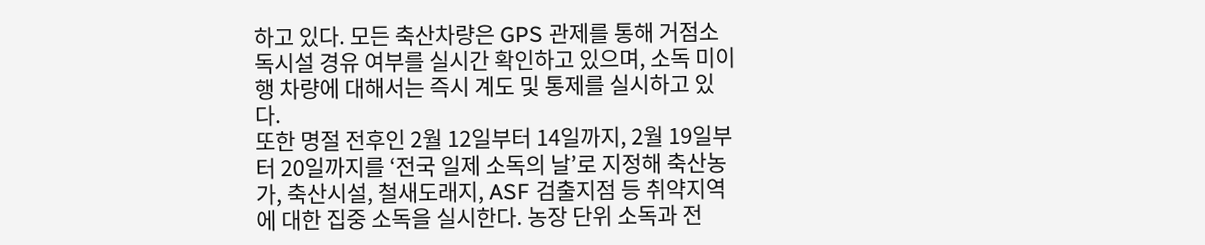하고 있다. 모든 축산차량은 GPS 관제를 통해 거점소독시설 경유 여부를 실시간 확인하고 있으며, 소독 미이행 차량에 대해서는 즉시 계도 및 통제를 실시하고 있다.
또한 명절 전후인 2월 12일부터 14일까지, 2월 19일부터 20일까지를 ‘전국 일제 소독의 날’로 지정해 축산농가, 축산시설, 철새도래지, ASF 검출지점 등 취약지역에 대한 집중 소독을 실시한다. 농장 단위 소독과 전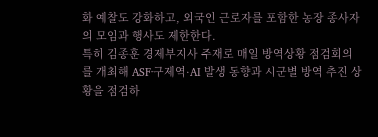화 예찰도 강화하고, 외국인 근로자를 포함한 농장 종사자의 모임과 행사도 제한한다.
특히 김종훈 경제부지사 주재로 매일 방역상황 점검회의를 개최해 ASF·구제역·AI 발생 동향과 시군별 방역 추진 상황을 점검하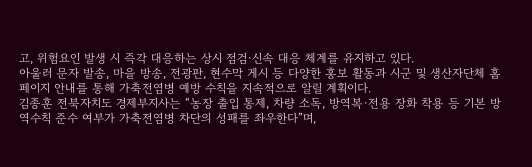고, 위험요인 발생 시 즉각 대응하는 상시 점검·신속 대응 체계를 유지하고 있다.
아울러 문자 발송, 마을 방송, 전광판, 현수막 게시 등 다양한 홍보 활동과 시군 및 생산자단체 홈페이지 안내를 통해 가축전염병 예방 수칙을 지속적으로 알릴 계획이다.
김종훈 전북자치도 경제부지사는 “농장 출입 통제, 차량 소독, 방역복·전용 장화 착용 등 기본 방역수칙 준수 여부가 가축전염병 차단의 성패를 좌우한다”며,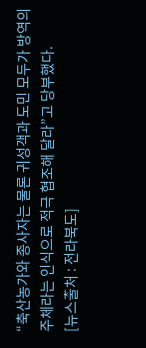“축산농가와 종사자는 물론 귀성객과 도민 모두가 방역의 주체라는 인식으로 적극 협조해 달라”고 당부했다.
[뉴스출처 : 전라북도]